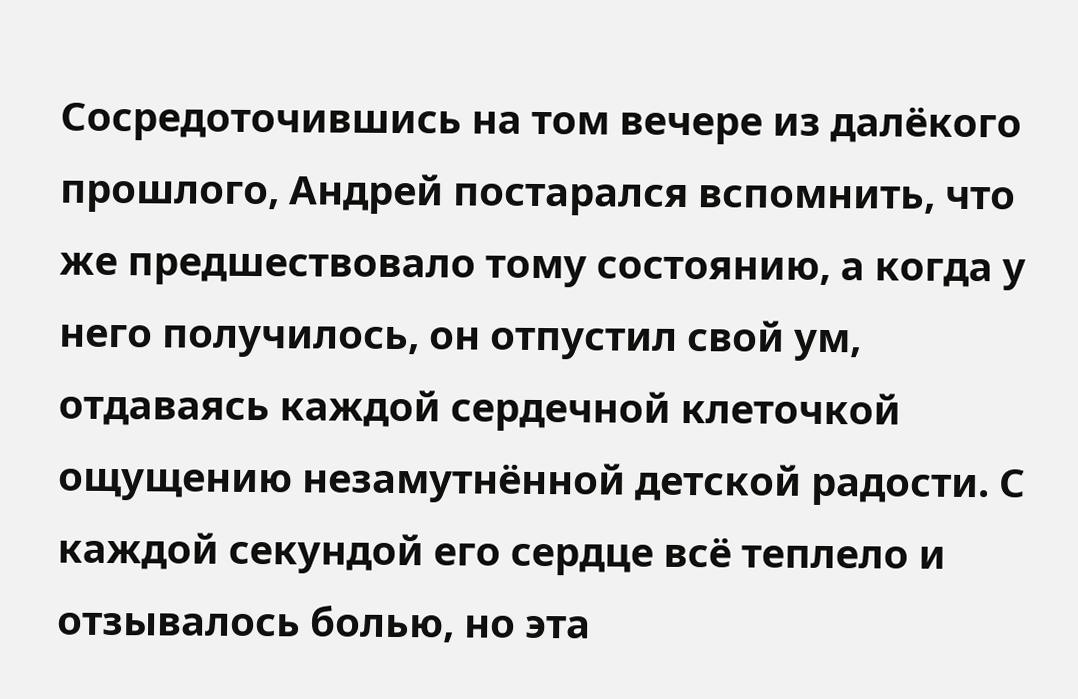Сосредоточившись на том вечере из далёкого прошлого, Андрей постарался вспомнить, что же предшествовало тому состоянию, а когда у него получилось, он отпустил свой ум, отдаваясь каждой сердечной клеточкой ощущению незамутнённой детской радости. С каждой секундой его сердце всё теплело и отзывалось болью, но эта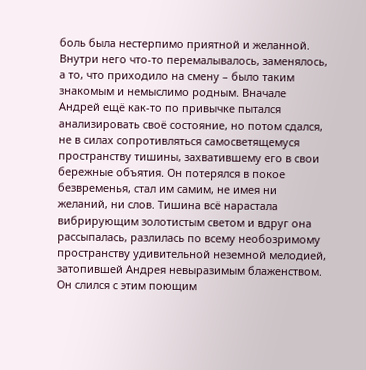боль была нестерпимо приятной и желанной. Внутри него что-то перемалывалось, заменялось, а то, что приходило на смену – было таким знакомым и немыслимо родным. Вначале Андрей ещё как-то по привычке пытался анализировать своё состояние, но потом сдался, не в силах сопротивляться самосветящемуся пространству тишины, захватившему его в свои бережные объятия. Он потерялся в покое безвременья, стал им самим, не имея ни желаний, ни слов. Тишина всё нарастала вибрирующим золотистым светом и вдруг она рассыпалась, разлилась по всему необозримому пространству удивительной неземной мелодией, затопившей Андрея невыразимым блаженством. Он слился с этим поющим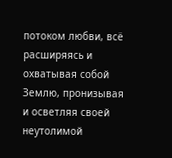потоком любви, всё расширяясь и охватывая собой Землю, пронизывая и осветляя своей неутолимой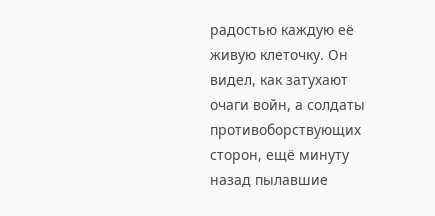радостью каждую её живую клеточку. Он видел, как затухают очаги войн, а солдаты противоборствующих сторон, ещё минуту назад пылавшие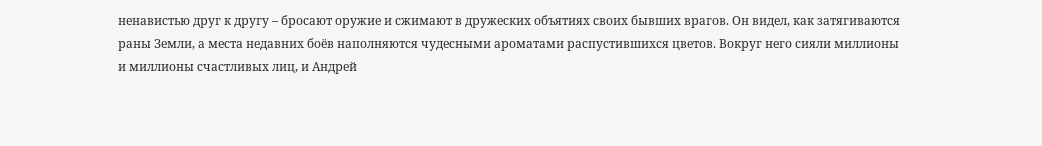ненавистью друг к другу – бросают оружие и сжимают в дружеских объятиях своих бывших врагов. Он видел, как затягиваются раны Земли, а места недавних боёв наполняются чудесными ароматами распустившихся цветов. Вокруг него сияли миллионы и миллионы счастливых лиц, и Андрей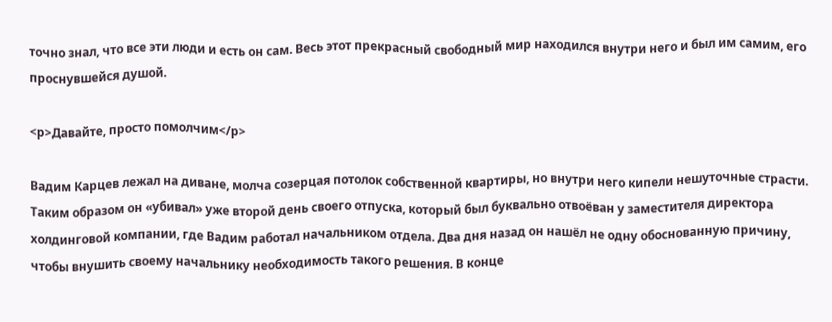точно знал, что все эти люди и есть он сам. Весь этот прекрасный свободный мир находился внутри него и был им самим, его проснувшейся душой.

<p>Давайте, просто помолчим</p>

Вадим Карцев лежал на диване, молча созерцая потолок собственной квартиры, но внутри него кипели нешуточные страсти. Таким образом он «убивал» уже второй день своего отпуска, который был буквально отвоёван у заместителя директора холдинговой компании, где Вадим работал начальником отдела. Два дня назад он нашёл не одну обоснованную причину, чтобы внушить своему начальнику необходимость такого решения. В конце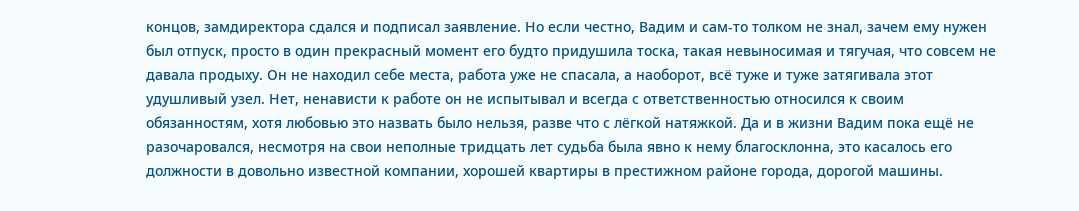концов, замдиректора сдался и подписал заявление. Но если честно, Вадим и сам-то толком не знал, зачем ему нужен был отпуск, просто в один прекрасный момент его будто придушила тоска, такая невыносимая и тягучая, что совсем не давала продыху. Он не находил себе места, работа уже не спасала, а наоборот, всё туже и туже затягивала этот удушливый узел. Нет, ненависти к работе он не испытывал и всегда с ответственностью относился к своим обязанностям, хотя любовью это назвать было нельзя, разве что с лёгкой натяжкой. Да и в жизни Вадим пока ещё не разочаровался, несмотря на свои неполные тридцать лет судьба была явно к нему благосклонна, это касалось его должности в довольно известной компании, хорошей квартиры в престижном районе города, дорогой машины.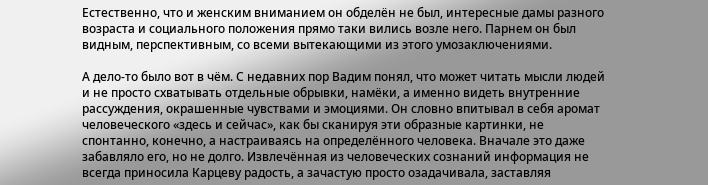Естественно, что и женским вниманием он обделён не был, интересные дамы разного возраста и социального положения прямо таки вились возле него. Парнем он был видным, перспективным, со всеми вытекающими из этого умозаключениями.

А дело-то было вот в чём. С недавних пор Вадим понял, что может читать мысли людей и не просто схватывать отдельные обрывки, намёки, а именно видеть внутренние рассуждения, окрашенные чувствами и эмоциями. Он словно впитывал в себя аромат человеческого «здесь и сейчас», как бы сканируя эти образные картинки, не спонтанно, конечно, а настраиваясь на определённого человека. Вначале это даже забавляло его, но не долго. Извлечённая из человеческих сознаний информация не всегда приносила Карцеву радость, а зачастую просто озадачивала, заставляя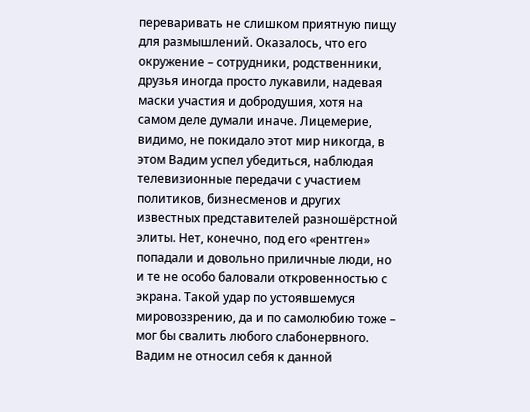переваривать не слишком приятную пищу для размышлений. Оказалось, что его окружение – сотрудники, родственники, друзья иногда просто лукавили, надевая маски участия и добродушия, хотя на самом деле думали иначе. Лицемерие, видимо, не покидало этот мир никогда, в этом Вадим успел убедиться, наблюдая телевизионные передачи с участием политиков, бизнесменов и других известных представителей разношёрстной элиты. Нет, конечно, под его «рентген» попадали и довольно приличные люди, но и те не особо баловали откровенностью с экрана. Такой удар по устоявшемуся мировоззрению, да и по самолюбию тоже – мог бы свалить любого слабонервного. Вадим не относил себя к данной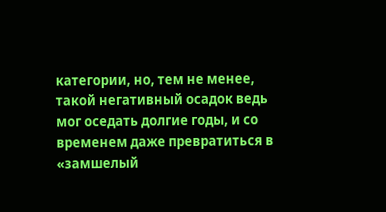категории, но, тем не менее, такой негативный осадок ведь мог оседать долгие годы, и со временем даже превратиться в «замшелый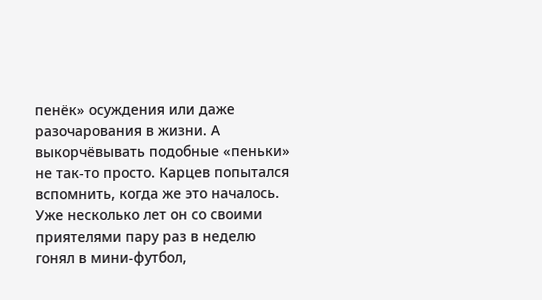пенёк» осуждения или даже разочарования в жизни. А выкорчёвывать подобные «пеньки» не так-то просто. Карцев попытался вспомнить, когда же это началось. Уже несколько лет он со своими приятелями пару раз в неделю гонял в мини-футбол,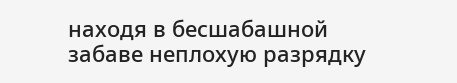находя в бесшабашной забаве неплохую разрядку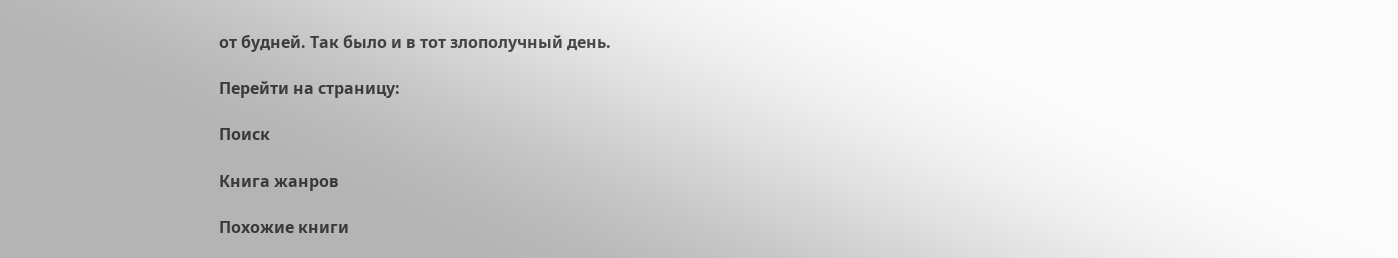от будней. Так было и в тот злополучный день.

Перейти на страницу:

Поиск

Книга жанров

Похожие книги